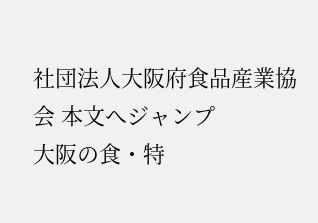社団法人大阪府食品産業協会 本文へジャンプ
大阪の食・特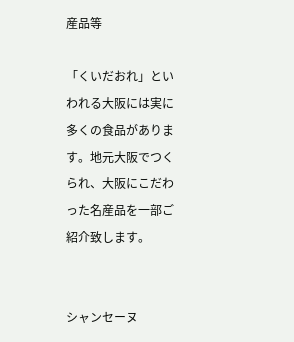産品等

「くいだおれ」といわれる大阪には実に多くの食品があります。地元大阪でつくられ、大阪にこだわった名産品を一部ご紹介致します。


シャンセーヌ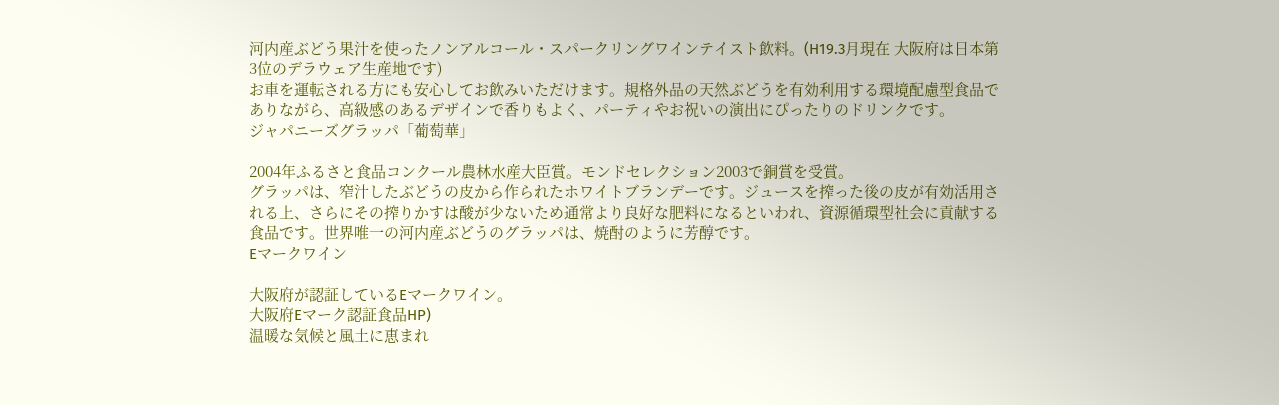河内産ぶどう果汁を使ったノンアルコール・スパークリングワインテイスト飲料。(H19.3月現在 大阪府は日本第3位のデラウェア生産地です)
お車を運転される方にも安心してお飲みいただけます。規格外品の天然ぶどうを有効利用する環境配慮型食品でありながら、高級感のあるデザインで香りもよく、パーティやお祝いの演出にぴったりのドリンクです。
ジャパニーズグラッパ「葡萄華」

2004年ふるさと食品コンクール農林水産大臣賞。モンドセレクション2003で銅賞を受賞。
グラッパは、窄汁したぶどうの皮から作られたホワイトブランデーです。ジュースを搾った後の皮が有効活用される上、さらにその搾りかすは酸が少ないため通常より良好な肥料になるといわれ、資源循環型社会に貢献する食品です。世界唯一の河内産ぶどうのグラッパは、焼酎のように芳醇です。
Eマークワイン

大阪府が認証しているEマークワイン。
大阪府Eマーク認証食品HP)
温暖な気候と風土に恵まれ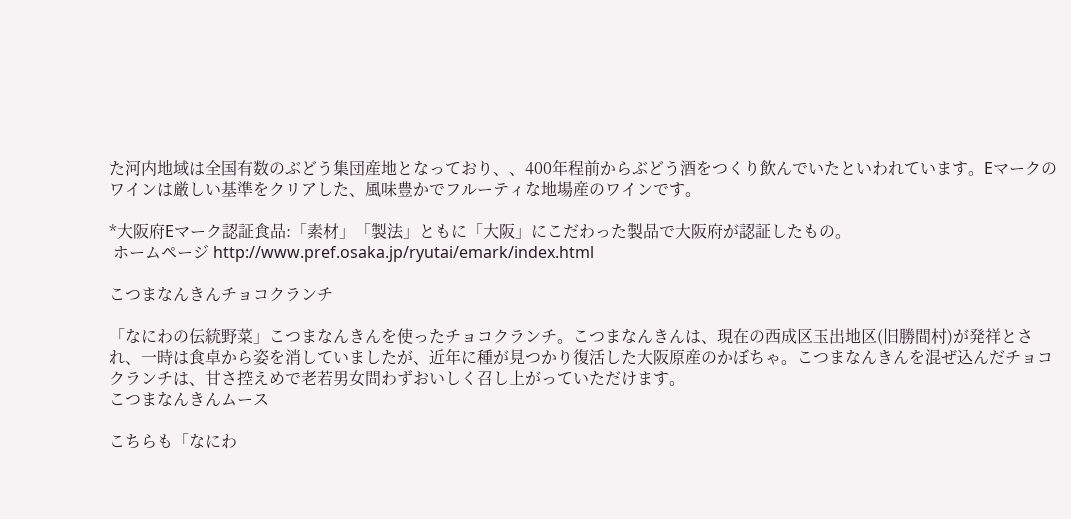た河内地域は全国有数のぶどう集団産地となっており、、400年程前からぶどう酒をつくり飲んでいたといわれています。Eマークのワインは厳しい基準をクリアした、風味豊かでフルーティな地場産のワインです。

*大阪府Eマーク認証食品:「素材」「製法」ともに「大阪」にこだわった製品で大阪府が認証したもの。
 ホームページ http://www.pref.osaka.jp/ryutai/emark/index.html

こつまなんきんチョコクランチ

「なにわの伝統野菜」こつまなんきんを使ったチョコクランチ。こつまなんきんは、現在の西成区玉出地区(旧勝間村)が発祥とされ、一時は食卓から姿を消していましたが、近年に種が見つかり復活した大阪原産のかぼちゃ。こつまなんきんを混ぜ込んだチョコクランチは、甘さ控えめで老若男女問わずおいしく召し上がっていただけます。
こつまなんきんムース

こちらも「なにわ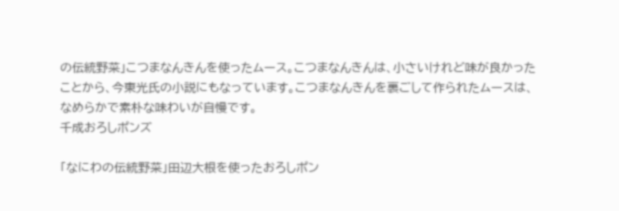の伝統野菜」こつまなんきんを使ったムース。こつまなんきんは、小さいけれど味が良かったことから、今東光氏の小説にもなっています。こつまなんきんを裏ごして作られたムースは、なめらかで素朴な味わいが自慢です。
千成おろしポンズ

「なにわの伝統野菜」田辺大根を使ったおろしポン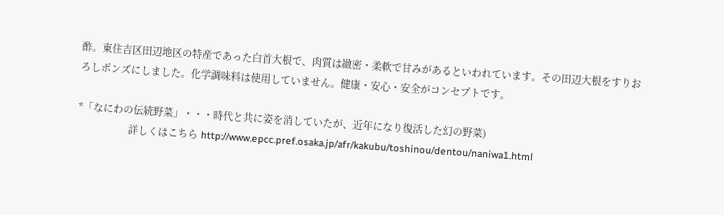酢。東住吉区田辺地区の特産であった白首大根で、肉質は緻密・柔軟で甘みがあるといわれています。その田辺大根をすりおろしポンズにしました。化学調味料は使用していません。健康・安心・安全がコンセプトです。

*「なにわの伝統野菜」・・・時代と共に姿を消していたが、近年になり復活した幻の野菜)
                 詳しくはこちら http://www.epcc.pref.osaka.jp/afr/kakubu/toshinou/dentou/naniwa1.html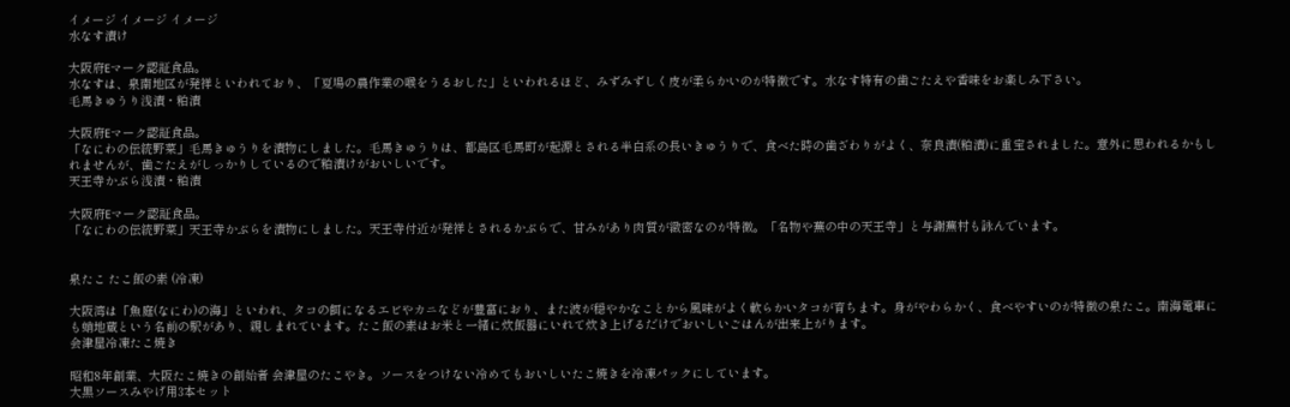イメージ イメージ イメージ
水なす漬け

大阪府Eマーク認証食品。
水なすは、泉南地区が発祥といわれており、「夏場の農作業の喉をうるおした」といわれるほど、みずみずしく皮が柔らかいのが特徴です。水なす特有の歯ごたえや香味をお楽しみ下さい。
毛馬きゅうり浅漬・粕漬

大阪府Eマーク認証食品。
「なにわの伝統野菜」毛馬きゅうりを漬物にしました。毛馬きゅうりは、都島区毛馬町が起源とされる半白系の長いきゅうりで、食べた時の歯ざわりがよく、奈良漬(粕漬)に重宝されました。意外に思われるかもしれませんが、歯ごたえがしっかりしているので粕漬けがおいしいです。
天王寺かぶら浅漬・粕漬

大阪府Eマーク認証食品。
「なにわの伝統野菜」天王寺かぶらを漬物にしました。天王寺付近が発祥とされるかぶらで、甘みがあり肉質が緻密なのが特徴。「名物や蕪の中の天王寺」と与謝蕪村も詠んでいます。


泉たこ たこ飯の素 (冷凍)

大阪湾は「魚庭(なにわ)の海」といわれ、タコの餌になるエビやカニなどが豊富におり、また波が穏やかなことから風味がよく軟らかいタコが育ちます。身がやわらかく、食べやすいのが特徴の泉たこ。南海電車にも蛸地蔵という名前の駅があり、親しまれています。たこ飯の素はお米と一緒に炊飯器にいれて炊き上げるだけでおいしいごはんが出来上がります。
会津屋冷凍たこ焼き

昭和8年創業、大阪たこ焼きの創始者 会津屋のたこやき。ソースをつけない冷めてもおいしいたこ焼きを冷凍パックにしています。
大黒ソースみやげ用3本セット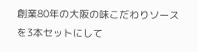創業80年の大阪の味こだわりソースを3本セットにして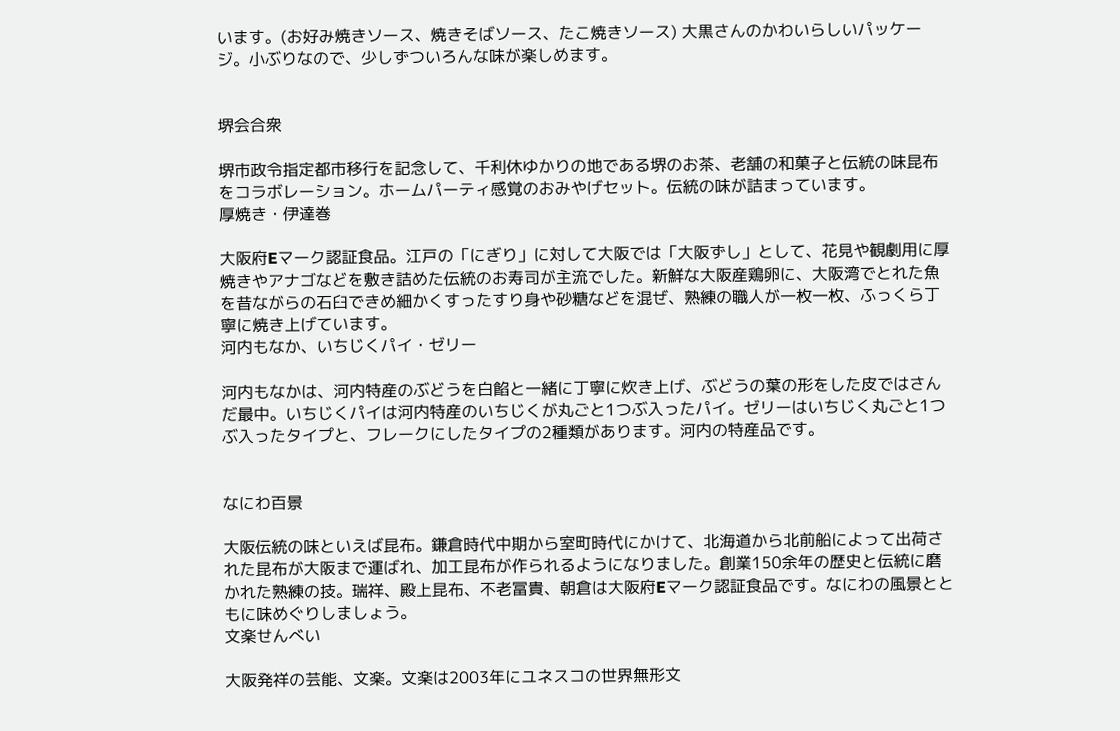います。(お好み焼きソース、焼きそばソース、たこ焼きソース) 大黒さんのかわいらしいパッケージ。小ぶりなので、少しずついろんな味が楽しめます。


堺会合衆

堺市政令指定都市移行を記念して、千利休ゆかりの地である堺のお茶、老舗の和菓子と伝統の味昆布をコラボレーション。ホームパーティ感覚のおみやげセット。伝統の味が詰まっています。
厚焼き・伊達巻

大阪府Eマーク認証食品。江戸の「にぎり」に対して大阪では「大阪ずし」として、花見や観劇用に厚焼きやアナゴなどを敷き詰めた伝統のお寿司が主流でした。新鮮な大阪産鶏卵に、大阪湾でとれた魚を昔ながらの石臼できめ細かくすったすり身や砂糖などを混ぜ、熟練の職人が一枚一枚、ふっくら丁寧に焼き上げています。
河内もなか、いちじくパイ・ゼリー

河内もなかは、河内特産のぶどうを白餡と一緒に丁寧に炊き上げ、ぶどうの葉の形をした皮ではさんだ最中。いちじくパイは河内特産のいちじくが丸ごと1つぶ入ったパイ。ゼリーはいちじく丸ごと1つぶ入ったタイプと、フレークにしたタイプの2種類があります。河内の特産品です。


なにわ百景

大阪伝統の味といえば昆布。鎌倉時代中期から室町時代にかけて、北海道から北前船によって出荷された昆布が大阪まで運ばれ、加工昆布が作られるようになりました。創業150余年の歴史と伝統に磨かれた熟練の技。瑞祥、殿上昆布、不老冨貴、朝倉は大阪府Eマーク認証食品です。なにわの風景とともに味めぐりしましょう。
文楽せんべい

大阪発祥の芸能、文楽。文楽は2003年にユネスコの世界無形文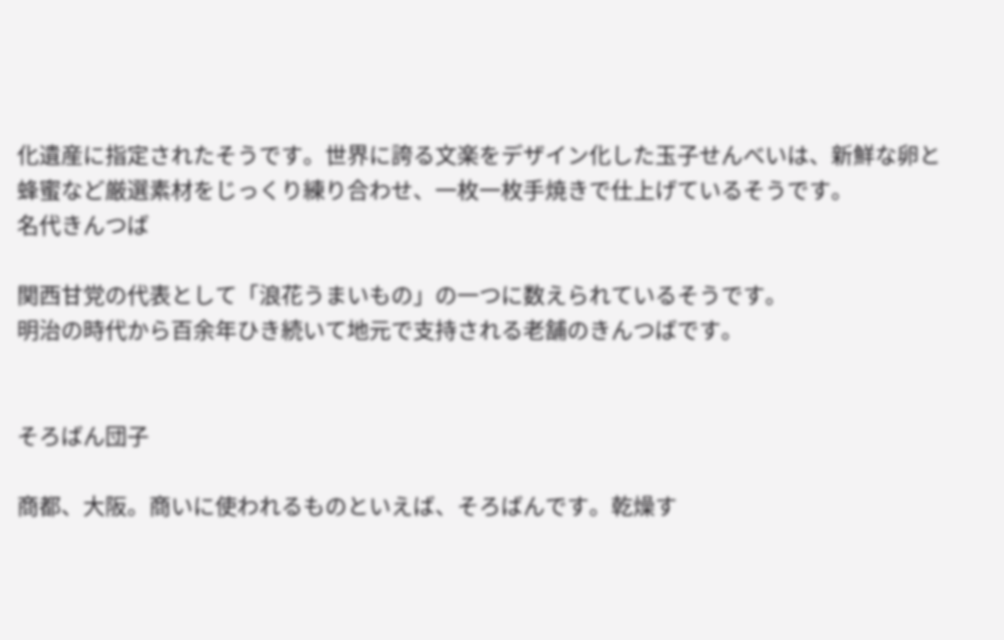化遺産に指定されたそうです。世界に誇る文楽をデザイン化した玉子せんべいは、新鮮な卵と蜂蜜など厳選素材をじっくり練り合わせ、一枚一枚手焼きで仕上げているそうです。
名代きんつば

関西甘党の代表として「浪花うまいもの」の一つに数えられているそうです。
明治の時代から百余年ひき続いて地元で支持される老舗のきんつばです。


そろばん団子

商都、大阪。商いに使われるものといえば、そろばんです。乾燥す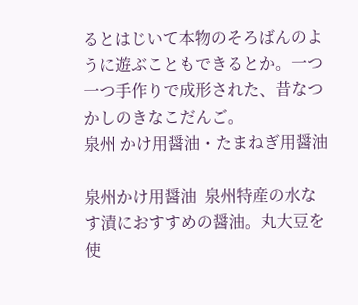るとはじいて本物のそろばんのように遊ぶこともできるとか。一つ一つ手作りで成形された、昔なつかしのきなこだんご。
泉州 かけ用醤油・たまねぎ用醤油

泉州かけ用醤油  泉州特産の水なす漬におすすめの醤油。丸大豆を使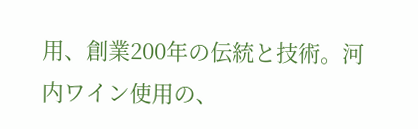用、創業200年の伝統と技術。河内ワイン使用の、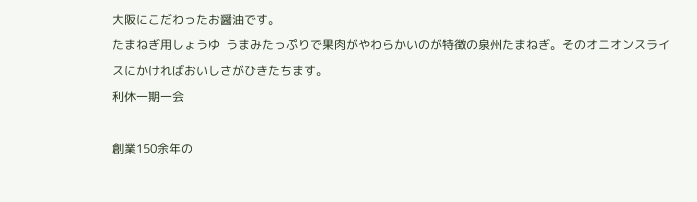大阪にこだわったお醤油です。
たまねぎ用しょうゆ  うまみたっぷりで果肉がやわらかいのが特徴の泉州たまねぎ。そのオニオンスライスにかければおいしさがひきたちます。
利休一期一会

創業150余年の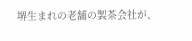堺生まれの老舗の製茶会社が、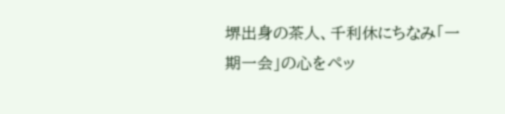堺出身の茶人、千利休にちなみ「一期一会」の心をペッ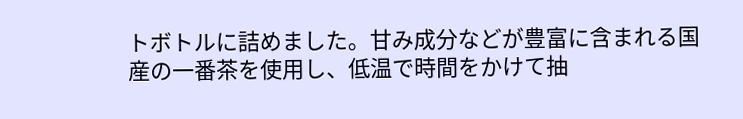トボトルに詰めました。甘み成分などが豊富に含まれる国産の一番茶を使用し、低温で時間をかけて抽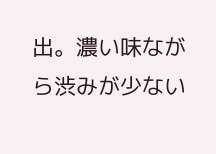出。濃い味ながら渋みが少ない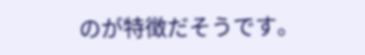のが特徴だそうです。